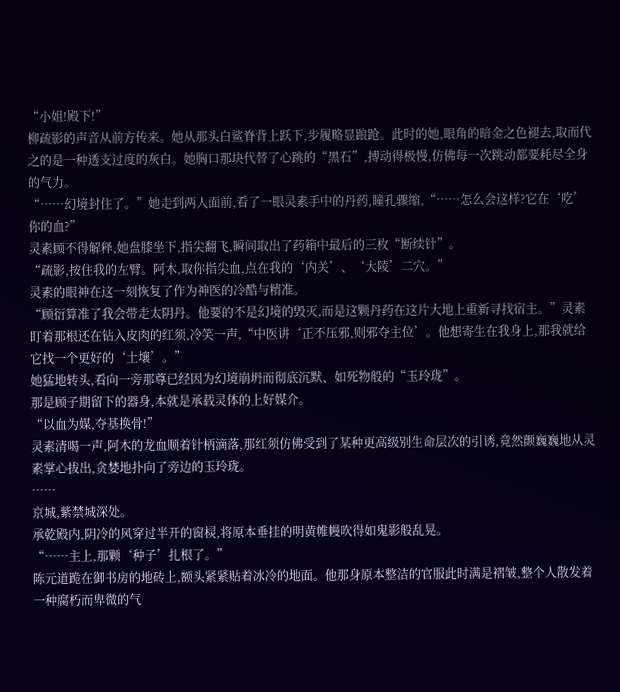“小姐!殿下!”
柳疏影的声音从前方传来。她从那头白鲨脊背上跃下,步履略显踉跄。此时的她,眼角的暗金之色褪去,取而代之的是一种透支过度的灰白。她胸口那块代替了心跳的“黑石”,搏动得极慢,仿佛每一次跳动都要耗尽全身的气力。
“……幻境封住了。”她走到两人面前,看了一眼灵素手中的丹药,瞳孔骤缩,“……怎么会这样?它在‘吃’你的血?”
灵素顾不得解释,她盘膝坐下,指尖翻飞,瞬间取出了药箱中最后的三枚“断续针”。
“疏影,按住我的左臂。阿木,取你指尖血,点在我的‘内关’、‘大陵’二穴。”
灵素的眼神在这一刻恢复了作为神医的冷酷与精准。
“顾衍算准了我会带走太阴丹。他要的不是幻境的毁灭,而是这颗丹药在这片大地上重新寻找宿主。”灵素盯着那根还在钻入皮肉的红须,冷笑一声,“中医讲‘正不压邪,则邪夺主位’。他想寄生在我身上,那我就给它找一个更好的‘土壤’。”
她猛地转头,看向一旁那尊已经因为幻境崩坍而彻底沉默、如死物般的“玉玲珑”。
那是顾子期留下的器身,本就是承载灵体的上好媒介。
“以血为媒,夺基换骨!”
灵素清喝一声,阿木的龙血顺着针柄滴落,那红须仿佛受到了某种更高级别生命层次的引诱,竟然颤巍巍地从灵素掌心拔出,贪婪地扑向了旁边的玉玲珑。
……
京城,紫禁城深处。
承乾殿内,阴冷的风穿过半开的窗棂,将原本垂挂的明黄帷幔吹得如鬼影般乱晃。
“……主上,那颗‘种子’扎根了。”
陈元道跪在御书房的地砖上,额头紧紧贴着冰冷的地面。他那身原本整洁的官服此时满是褶皱,整个人散发着一种腐朽而卑微的气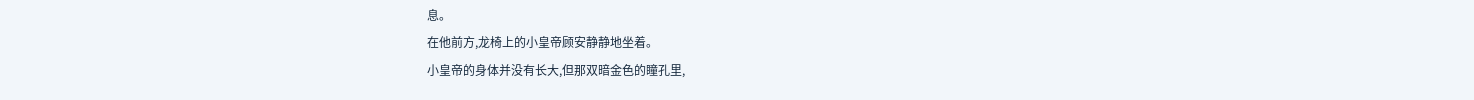息。
在他前方,龙椅上的小皇帝顾安静静地坐着。
小皇帝的身体并没有长大,但那双暗金色的瞳孔里,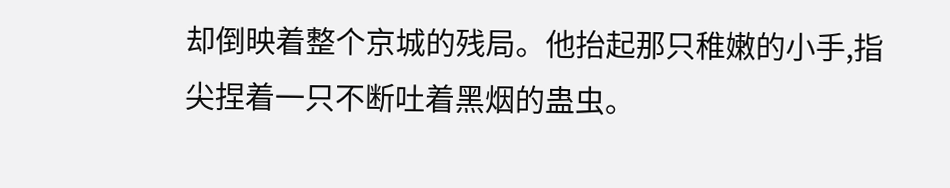却倒映着整个京城的残局。他抬起那只稚嫩的小手,指尖捏着一只不断吐着黑烟的蛊虫。